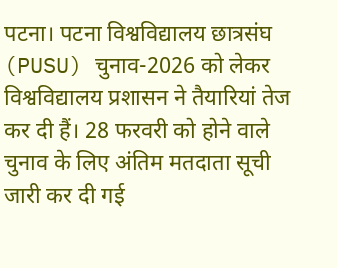पटना। पटना विश्वविद्यालय छात्रसंघ (PUSU) चुनाव-2026 को लेकर विश्वविद्यालय प्रशासन ने तैयारियां तेज कर दी हैं। 28 फरवरी को होने वाले चुनाव के लिए अंतिम मतदाता सूची जारी कर दी गई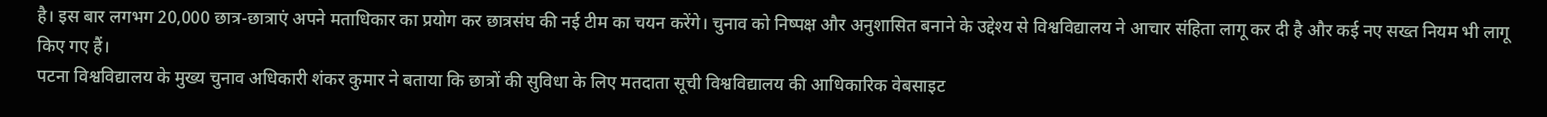है। इस बार लगभग 20,000 छात्र-छात्राएं अपने मताधिकार का प्रयोग कर छात्रसंघ की नई टीम का चयन करेंगे। चुनाव को निष्पक्ष और अनुशासित बनाने के उद्देश्य से विश्वविद्यालय ने आचार संहिता लागू कर दी है और कई नए सख्त नियम भी लागू किए गए हैं।
पटना विश्वविद्यालय के मुख्य चुनाव अधिकारी शंकर कुमार ने बताया कि छात्रों की सुविधा के लिए मतदाता सूची विश्वविद्यालय की आधिकारिक वेबसाइट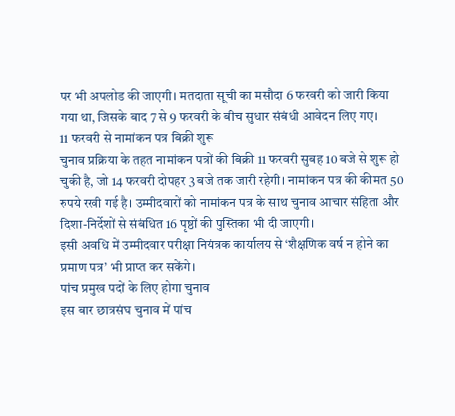पर भी अपलोड की जाएगी। मतदाता सूची का मसौदा 6 फरवरी को जारी किया गया था, जिसके बाद 7 से 9 फरवरी के बीच सुधार संबंधी आवेदन लिए गए।
11 फरवरी से नामांकन पत्र बिक्री शुरू
चुनाव प्रक्रिया के तहत नामांकन पत्रों की बिक्री 11 फरवरी सुबह 10 बजे से शुरू हो चुकी है, जो 14 फरवरी दोपहर 3 बजे तक जारी रहेगी। नामांकन पत्र की कीमत 50 रुपये रखी गई है। उम्मीदवारों को नामांकन पत्र के साथ चुनाव आचार संहिता और दिशा-निर्देशों से संबंधित 16 पृष्ठों की पुस्तिका भी दी जाएगी।
इसी अवधि में उम्मीदवार परीक्षा नियंत्रक कार्यालय से ‘शैक्षणिक वर्ष न होने का प्रमाण पत्र’ भी प्राप्त कर सकेंगे।
पांच प्रमुख पदों के लिए होगा चुनाव
इस बार छात्रसंघ चुनाव में पांच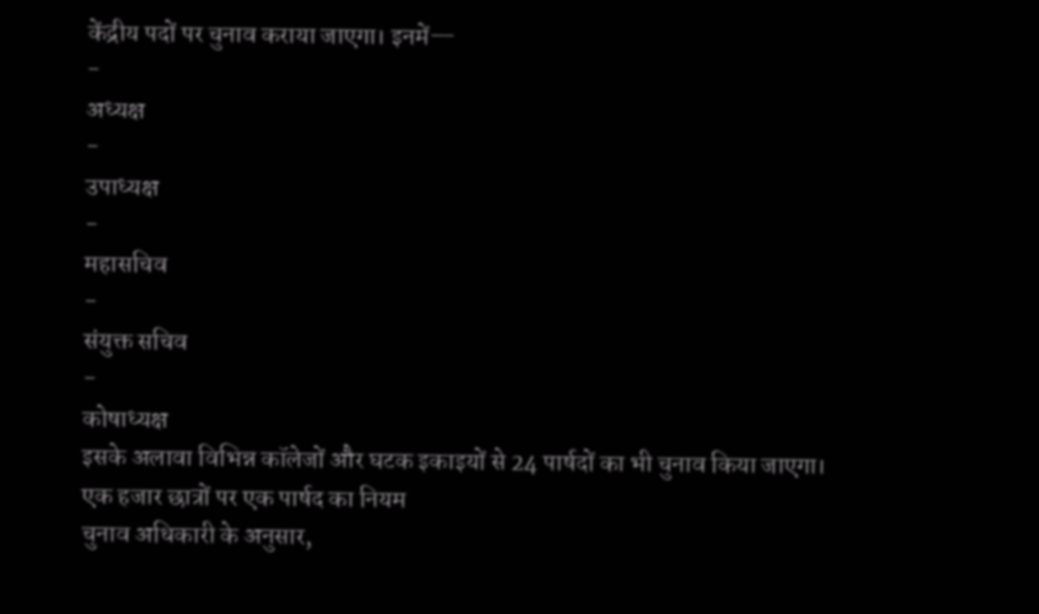केंद्रीय पदों पर चुनाव कराया जाएगा। इनमें—
-
अध्यक्ष
-
उपाध्यक्ष
-
महासचिव
-
संयुक्त सचिव
-
कोषाध्यक्ष
इसके अलावा विभिन्न कॉलेजों और घटक इकाइयों से 24 पार्षदों का भी चुनाव किया जाएगा।
एक हजार छात्रों पर एक पार्षद का नियम
चुनाव अधिकारी के अनुसार,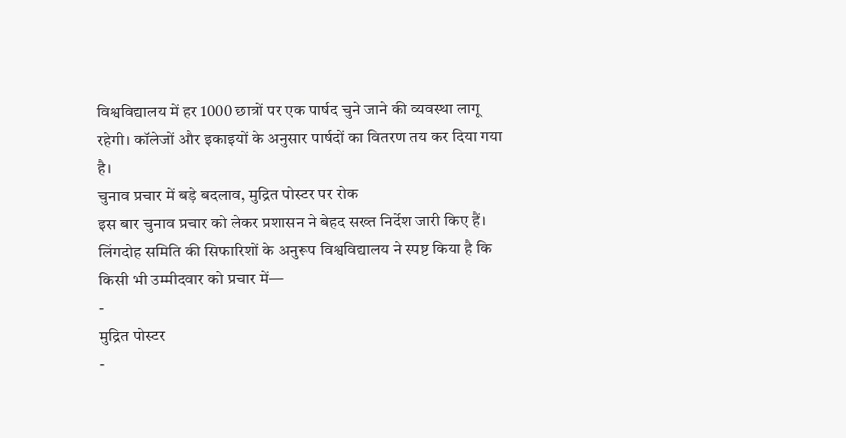विश्वविद्यालय में हर 1000 छात्रों पर एक पार्षद चुने जाने की व्यवस्था लागू रहेगी। कॉलेजों और इकाइयों के अनुसार पार्षदों का वितरण तय कर दिया गया है।
चुनाव प्रचार में बड़े बदलाव, मुद्रित पोस्टर पर रोक
इस बार चुनाव प्रचार को लेकर प्रशासन ने बेहद सख्त निर्देश जारी किए हैं। लिंगदोह समिति की सिफारिशों के अनुरूप विश्वविद्यालय ने स्पष्ट किया है कि किसी भी उम्मीदवार को प्रचार में—
-
मुद्रित पोस्टर
-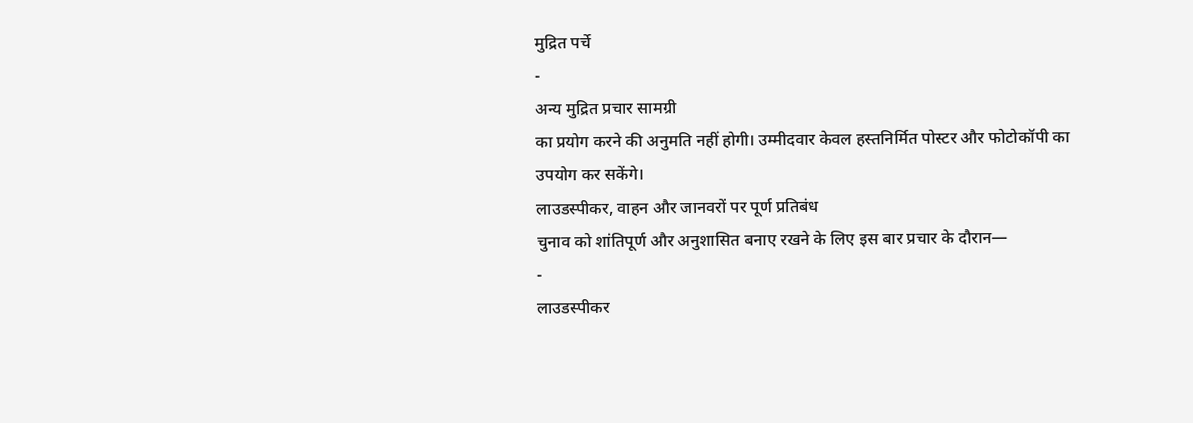मुद्रित पर्चे
-
अन्य मुद्रित प्रचार सामग्री
का प्रयोग करने की अनुमति नहीं होगी। उम्मीदवार केवल हस्तनिर्मित पोस्टर और फोटोकॉपी का उपयोग कर सकेंगे।
लाउडस्पीकर, वाहन और जानवरों पर पूर्ण प्रतिबंध
चुनाव को शांतिपूर्ण और अनुशासित बनाए रखने के लिए इस बार प्रचार के दौरान—
-
लाउडस्पीकर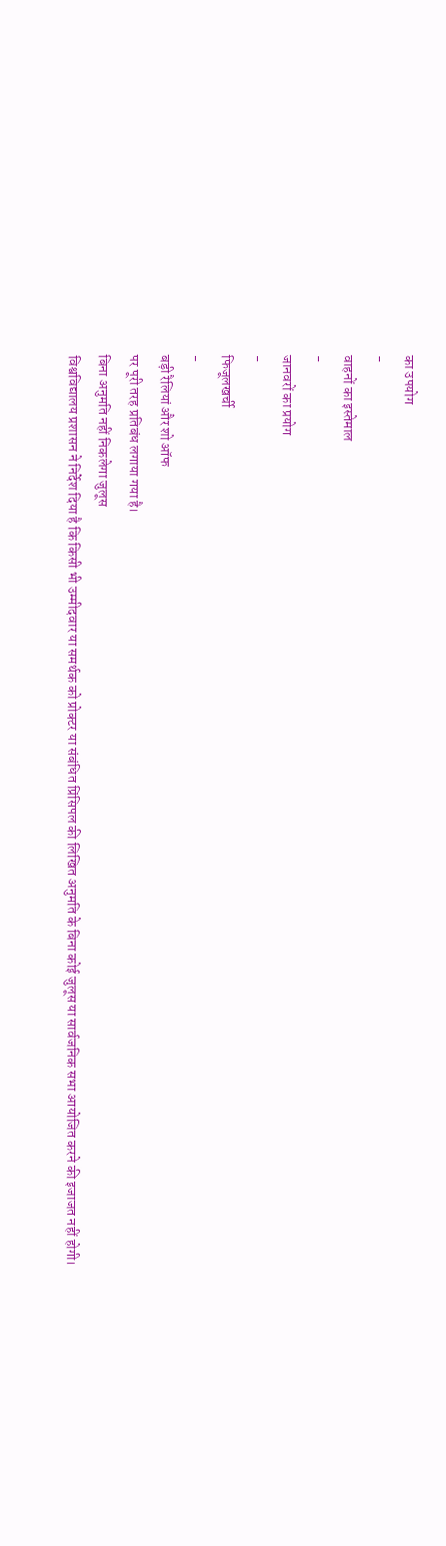का उपयोग
-
वाहनों का इस्तेमाल
-
जानवरों का प्रयोग
-
फिजूलखर्ची
-
बड़ी रैलियां और शो ऑफ
पर पूरी तरह प्रतिबंध लगाया गया है।
बिना अनुमति नहीं निकलेगा जुलूस
विश्वविद्यालय प्रशासन ने निर्देश दिया है कि किसी भी उम्मीदवार या समर्थक को प्रोक्टर या संबंधित प्रिंसिपल की लिखित अनुमति के बिना कोई जुलूस या सार्वजनिक सभा आयोजित करने की इजाजत नहीं होगी।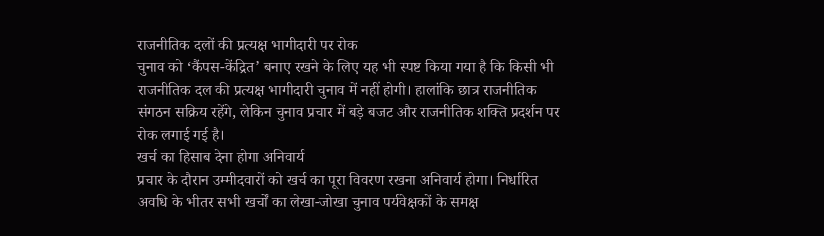राजनीतिक दलों की प्रत्यक्ष भागीदारी पर रोक
चुनाव को ‘कैंपस-केंद्रित’ बनाए रखने के लिए यह भी स्पष्ट किया गया है कि किसी भी राजनीतिक दल की प्रत्यक्ष भागीदारी चुनाव में नहीं होगी। हालांकि छात्र राजनीतिक संगठन सक्रिय रहेंगे, लेकिन चुनाव प्रचार में बड़े बजट और राजनीतिक शक्ति प्रदर्शन पर रोक लगाई गई है।
खर्च का हिसाब देना होगा अनिवार्य
प्रचार के दौरान उम्मीदवारों को खर्च का पूरा विवरण रखना अनिवार्य होगा। निर्धारित अवधि के भीतर सभी खर्चों का लेखा-जोखा चुनाव पर्यवेक्षकों के समक्ष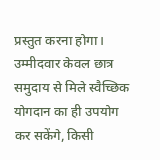प्रस्तुत करना होगा। उम्मीदवार केवल छात्र समुदाय से मिले स्वैच्छिक योगदान का ही उपयोग कर सकेंगे, किसी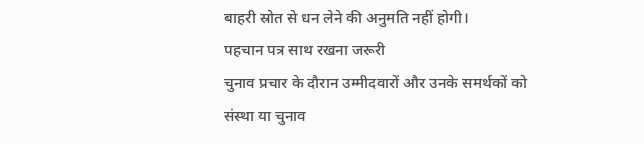बाहरी स्रोत से धन लेने की अनुमति नहीं होगी।
पहचान पत्र साथ रखना जरूरी
चुनाव प्रचार के दौरान उम्मीदवारों और उनके समर्थकों को संस्था या चुनाव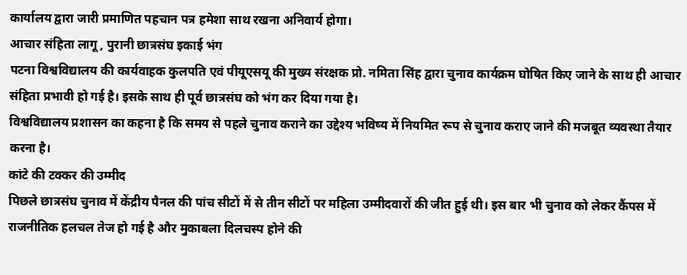कार्यालय द्वारा जारी प्रमाणित पहचान पत्र हमेशा साथ रखना अनिवार्य होगा।
आचार संहिता लागू, पुरानी छात्रसंघ इकाई भंग
पटना विश्वविद्यालय की कार्यवाहक कुलपति एवं पीयूएसयू की मुख्य संरक्षक प्रो. नमिता सिंह द्वारा चुनाव कार्यक्रम घोषित किए जाने के साथ ही आचार संहिता प्रभावी हो गई है। इसके साथ ही पूर्व छात्रसंघ को भंग कर दिया गया है।
विश्वविद्यालय प्रशासन का कहना है कि समय से पहले चुनाव कराने का उद्देश्य भविष्य में नियमित रूप से चुनाव कराए जाने की मजबूत व्यवस्था तैयार करना है।
कांटे की टक्कर की उम्मीद
पिछले छात्रसंघ चुनाव में केंद्रीय पैनल की पांच सीटों में से तीन सीटों पर महिला उम्मीदवारों की जीत हुई थी। इस बार भी चुनाव को लेकर कैंपस में राजनीतिक हलचल तेज हो गई है और मुकाबला दिलचस्प होने की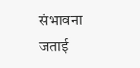संभावना जताई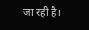जा रही है।